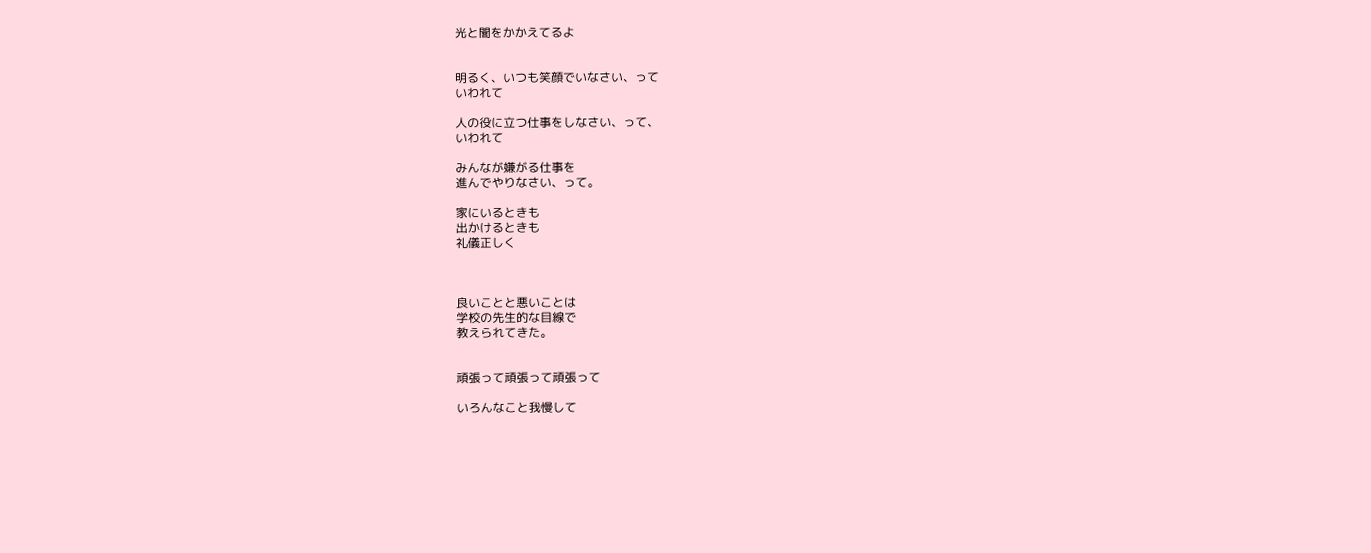光と闇をかかえてるよ


明るく、いつも笑顔でいなさい、って
いわれて

人の役に立つ仕事をしなさい、って、
いわれて

みんなが嫌がる仕事を
進んでやりなさい、って。

家にいるときも
出かけるときも
礼儀正しく



良いことと悪いことは
学校の先生的な目線で
教えられてきた。


頑張って頑張って頑張って

いろんなこと我慢して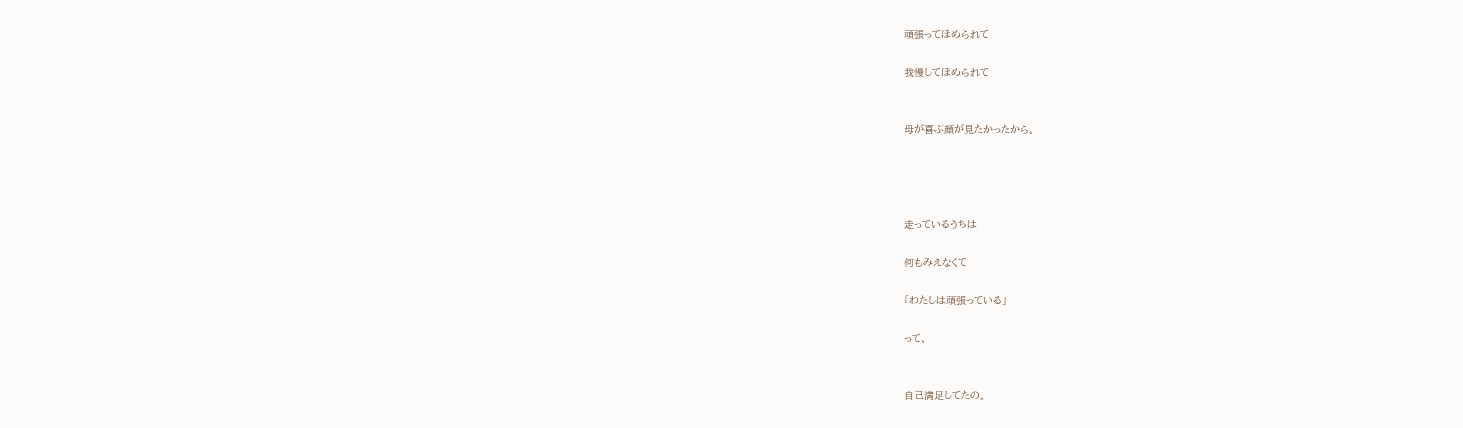頑張ってほめられて

我慢してほめられて


母が喜ぶ顔が見たかったから。




走っているうちは

何もみえなくて

「わたしは頑張っている」

って、


自己満足してたの。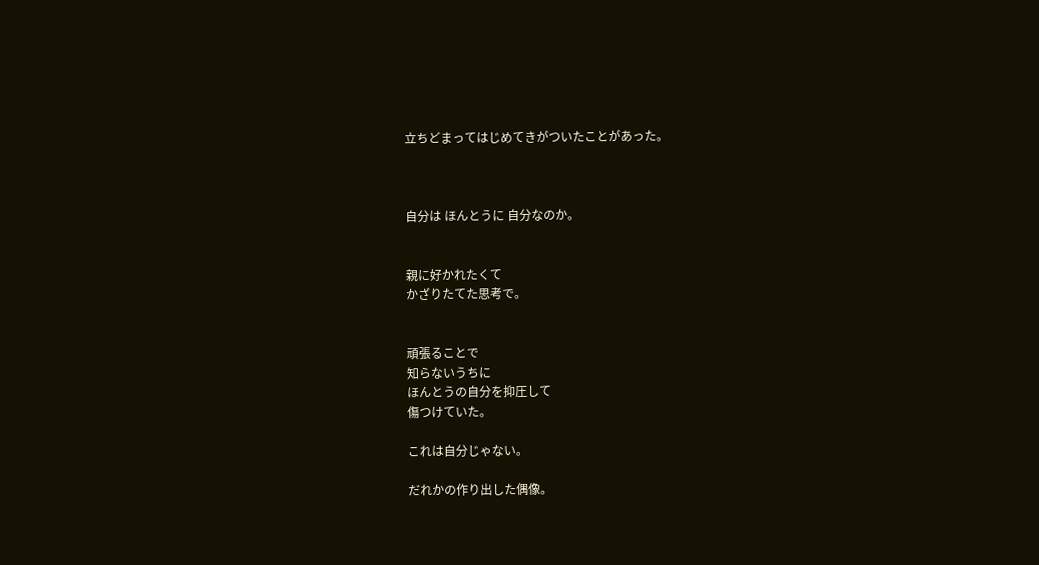立ちどまってはじめてきがついたことがあった。



自分は ほんとうに 自分なのか。


親に好かれたくて
かざりたてた思考で。


頑張ることで
知らないうちに
ほんとうの自分を抑圧して
傷つけていた。

これは自分じゃない。

だれかの作り出した偶像。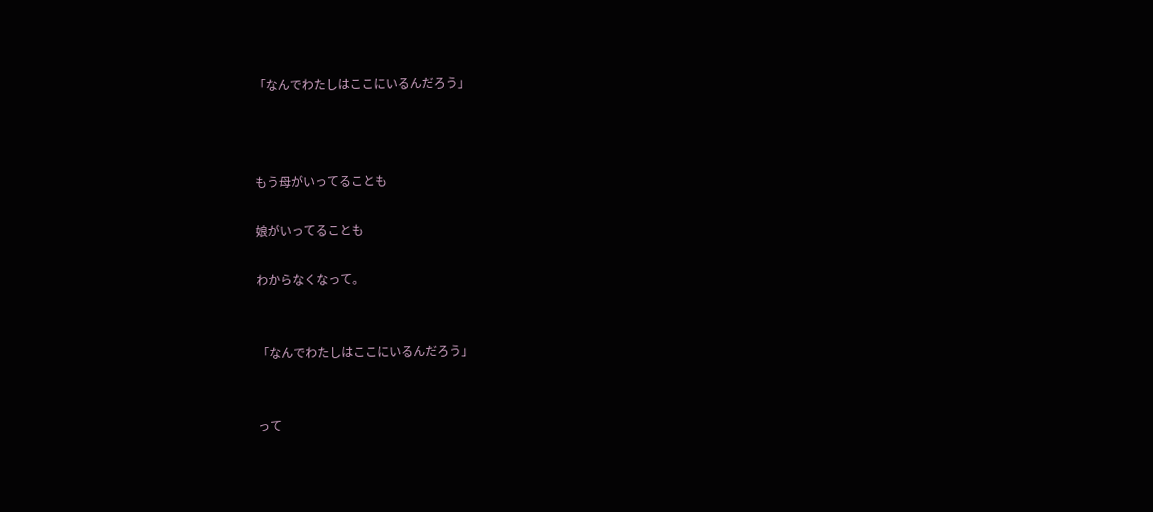「なんでわたしはここにいるんだろう」



もう母がいってることも

娘がいってることも

わからなくなって。


「なんでわたしはここにいるんだろう」


って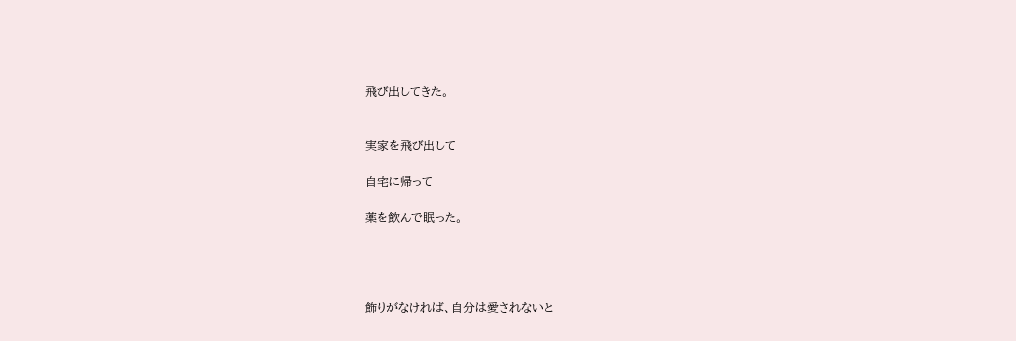飛び出してきた。


実家を飛び出して

自宅に帰って

薬を飲んで眠った。




飾りがなければ、自分は愛されないと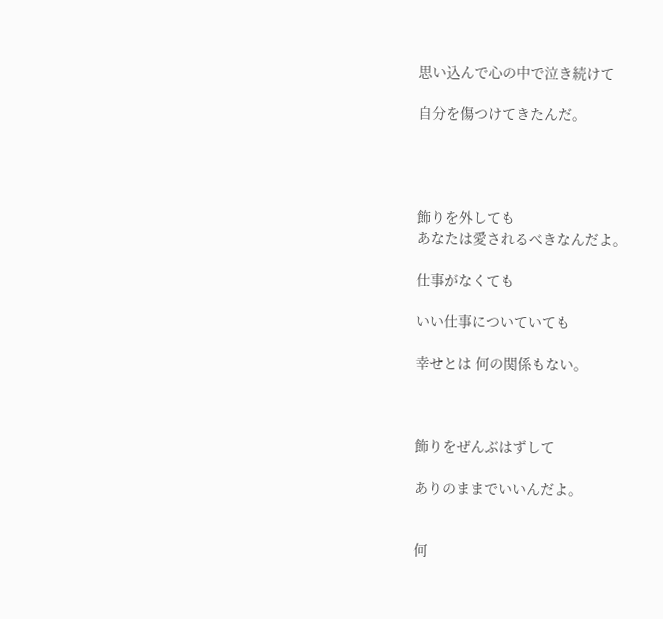思い込んで心の中で泣き続けて

自分を傷つけてきたんだ。




飾りを外しても
あなたは愛されるべきなんだよ。

仕事がなくても

いい仕事についていても

幸せとは 何の関係もない。



飾りをぜんぶはずして

ありのままでいいんだよ。


何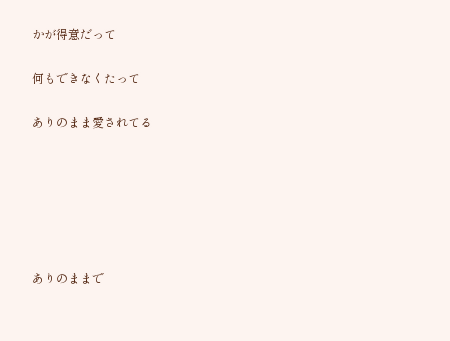かが得意だって

何もできなくたって

ありのまま愛されてる






ありのままで